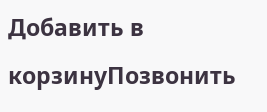Добавить в корзинуПозвонить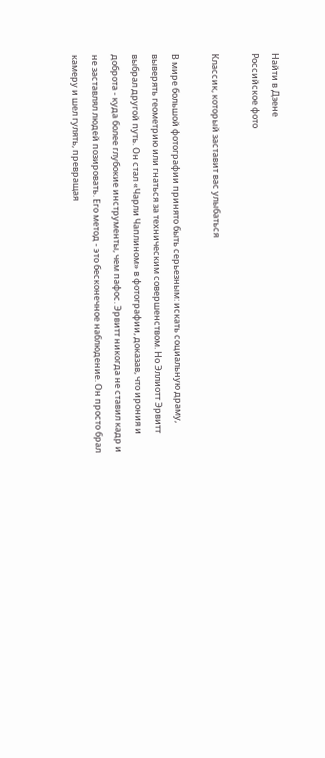Найти в Дзене
Российское фото

Классик, который заставит вас улыбаться

В мире большой фотографии принято быть серьезным: искать социальную драму, выверять геометрию или гнаться за техническим совершенством. Но Эллиотт Эрвитт выбрал другой путь. Он стал «Чарли Чаплином» в фотографии, доказав, что ирония и доброта - куда более глубокие инструменты, чем пафос. Эрвитт никогда не ставил кадр и не заставлял людей позировать. Его метод - это бесконечное наблюдение. Он просто брал камеру и шел гулять, превращая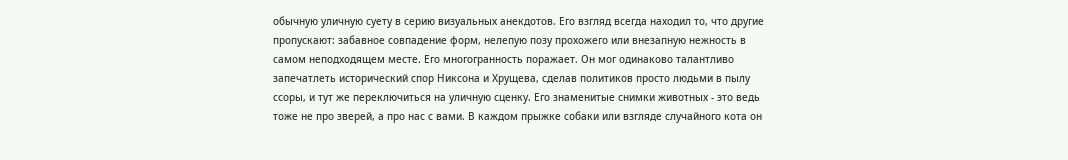обычную уличную суету в серию визуальных анекдотов. Его взгляд всегда находил то, что другие пропускают: забавное совпадение форм, нелепую позу прохожего или внезапную нежность в самом неподходящем месте. Его многогранность поражает. Он мог одинаково талантливо запечатлеть исторический спор Никсона и Хрущева, сделав политиков просто людьми в пылу ссоры, и тут же переключиться на уличную сценку. Его знаменитые снимки животных - это ведь тоже не про зверей, а про нас с вами. В каждом прыжке собаки или взгляде случайного кота он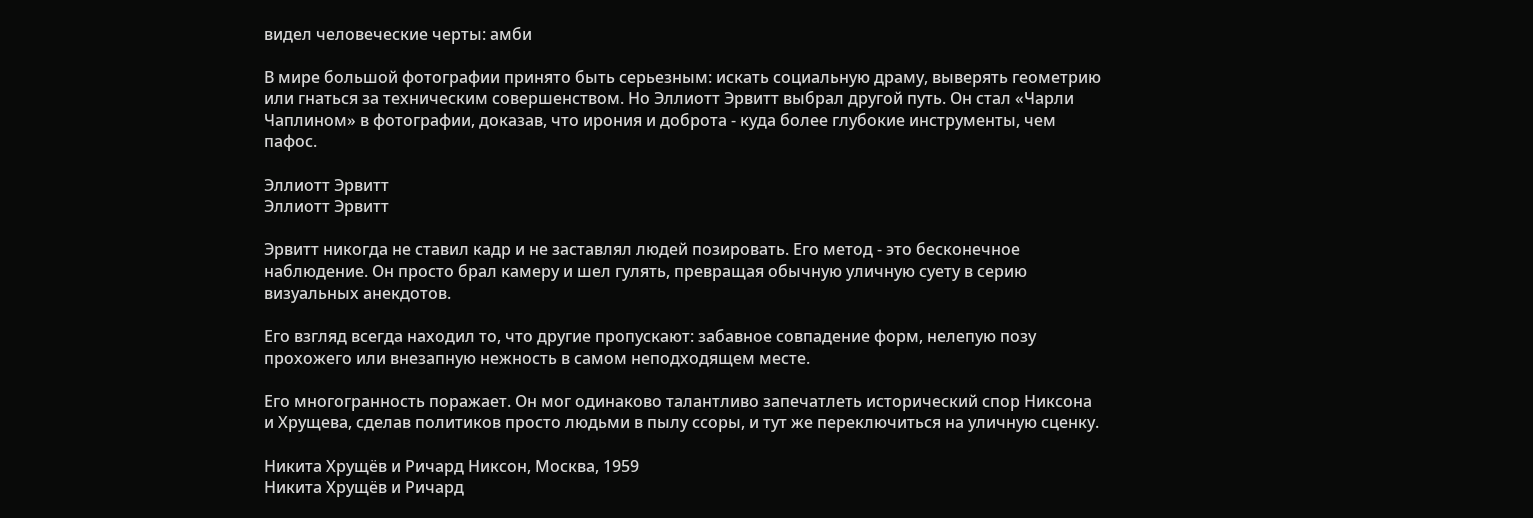видел человеческие черты: амби

В мире большой фотографии принято быть серьезным: искать социальную драму, выверять геометрию или гнаться за техническим совершенством. Но Эллиотт Эрвитт выбрал другой путь. Он стал «Чарли Чаплином» в фотографии, доказав, что ирония и доброта - куда более глубокие инструменты, чем пафос.

Эллиотт Эрвитт
Эллиотт Эрвитт

Эрвитт никогда не ставил кадр и не заставлял людей позировать. Его метод - это бесконечное наблюдение. Он просто брал камеру и шел гулять, превращая обычную уличную суету в серию визуальных анекдотов.

Его взгляд всегда находил то, что другие пропускают: забавное совпадение форм, нелепую позу прохожего или внезапную нежность в самом неподходящем месте.

Его многогранность поражает. Он мог одинаково талантливо запечатлеть исторический спор Никсона и Хрущева, сделав политиков просто людьми в пылу ссоры, и тут же переключиться на уличную сценку.

Никита Хрущёв и Ричард Никсон, Москва, 1959
Никита Хрущёв и Ричард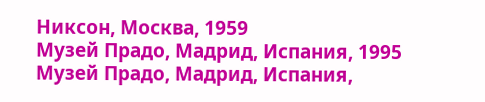Никсон, Москва, 1959
Музей Прадо, Мадрид, Испания, 1995
Музей Прадо, Мадрид, Испания,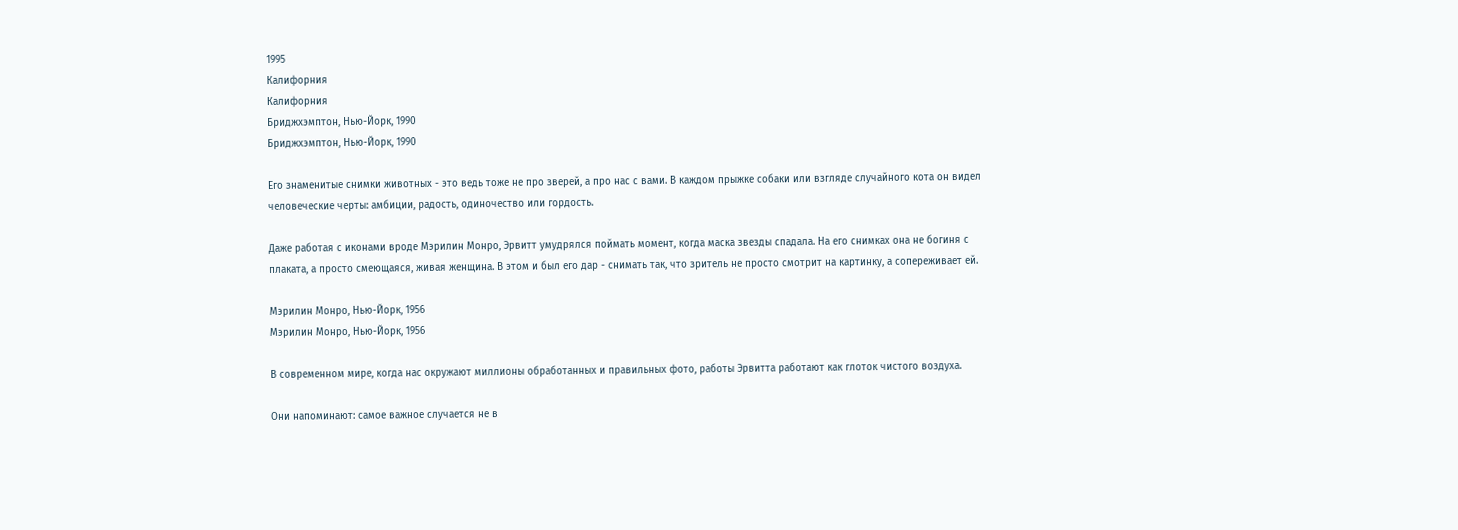1995
Калифорния
Калифорния
Бриджхэмптон, Нью-Йорк, 1990
Бриджхэмптон, Нью-Йорк, 1990

Его знаменитые снимки животных - это ведь тоже не про зверей, а про нас с вами. В каждом прыжке собаки или взгляде случайного кота он видел человеческие черты: амбиции, радость, одиночество или гордость.

Даже работая с иконами вроде Мэрилин Монро, Эрвитт умудрялся поймать момент, когда маска звезды спадала. На его снимках она не богиня с плаката, а просто смеющаяся, живая женщина. В этом и был его дар - снимать так, что зритель не просто смотрит на картинку, а сопереживает ей.

Мэрилин Монро, Нью-Йорк, 1956
Мэрилин Монро, Нью-Йорк, 1956

В современном мире, когда нас окружают миллионы обработанных и правильных фото, работы Эрвитта работают как глоток чистого воздуха.

Они напоминают: самое важное случается не в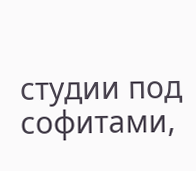студии под софитами,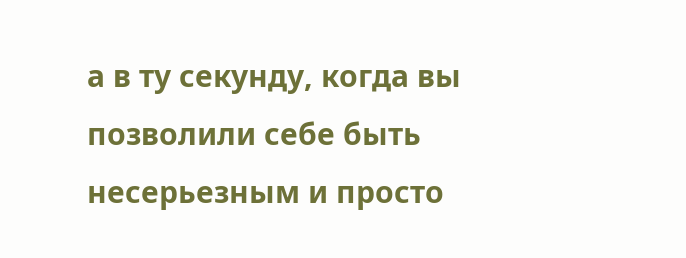а в ту секунду, когда вы позволили себе быть несерьезным и просто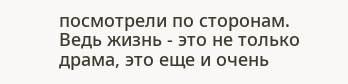посмотрели по сторонам. Ведь жизнь - это не только драма, это еще и очень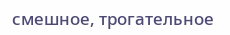смешное, трогательное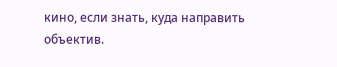кино, если знать, куда направить объектив.